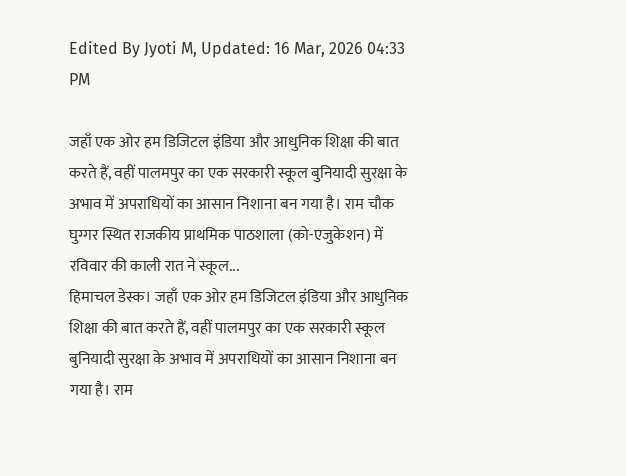Edited By Jyoti M, Updated: 16 Mar, 2026 04:33 PM

जहाँ एक ओर हम डिजिटल इंडिया और आधुनिक शिक्षा की बात करते हैं, वहीं पालमपुर का एक सरकारी स्कूल बुनियादी सुरक्षा के अभाव में अपराधियों का आसान निशाना बन गया है। राम चौक घुग्गर स्थित राजकीय प्राथमिक पाठशाला (को-एजुकेशन) में रविवार की काली रात ने स्कूल...
हिमाचल डेस्क। जहाँ एक ओर हम डिजिटल इंडिया और आधुनिक शिक्षा की बात करते हैं, वहीं पालमपुर का एक सरकारी स्कूल बुनियादी सुरक्षा के अभाव में अपराधियों का आसान निशाना बन गया है। राम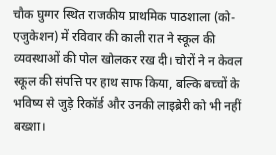चौक घुग्गर स्थित राजकीय प्राथमिक पाठशाला (को-एजुकेशन) में रविवार की काली रात ने स्कूल की व्यवस्थाओं की पोल खोलकर रख दी। चोरों ने न केवल स्कूल की संपत्ति पर हाथ साफ किया, बल्कि बच्चों के भविष्य से जुड़े रिकॉर्ड और उनकी लाइब्रेरी को भी नहीं बख्शा।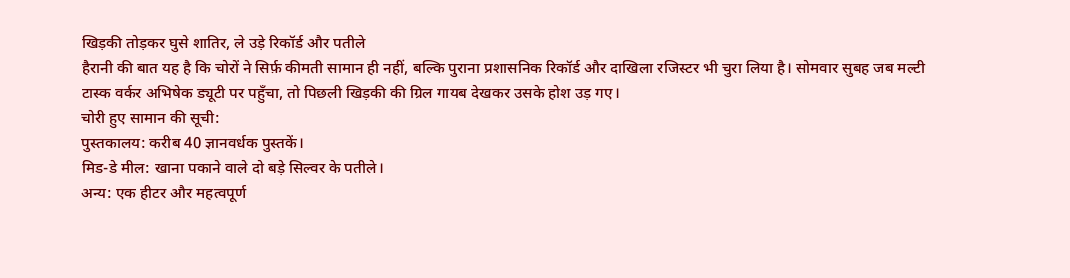खिड़की तोड़कर घुसे शातिर, ले उड़े रिकॉर्ड और पतीले
हैरानी की बात यह है कि चोरों ने सिर्फ़ कीमती सामान ही नहीं, बल्कि पुराना प्रशासनिक रिकॉर्ड और दाखिला रजिस्टर भी चुरा लिया है। सोमवार सुबह जब मल्टी टास्क वर्कर अभिषेक ड्यूटी पर पहुँचा, तो पिछली खिड़की की ग्रिल गायब देखकर उसके होश उड़ गए।
चोरी हुए सामान की सूची:
पुस्तकालय: करीब 40 ज्ञानवर्धक पुस्तकें।
मिड-डे मील: खाना पकाने वाले दो बड़े सिल्वर के पतीले।
अन्य: एक हीटर और महत्वपूर्ण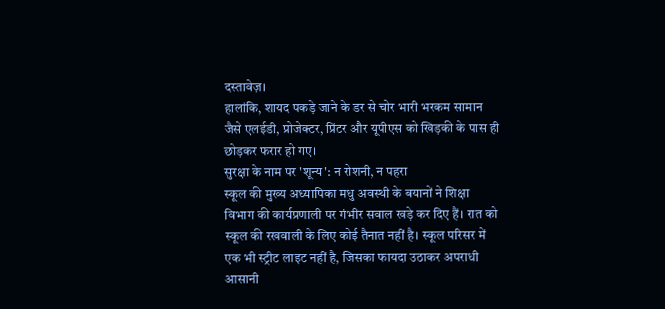दस्तावेज़।
हालांकि, शायद पकड़े जाने के डर से चोर भारी भरकम सामान जैसे एलईडी, प्रोजेक्टर, प्रिंटर और यूपीएस को खिड़की के पास ही छोड़कर फरार हो गए।
सुरक्षा के नाम पर 'शून्य': न रोशनी, न पहरा
स्कूल की मुख्य अध्यापिका मधु अवस्थी के बयानों ने शिक्षा विभाग की कार्यप्रणाली पर गंभीर सवाल खड़े कर दिए हैं। रात को स्कूल की रखवाली के लिए कोई तैनात नहीं है। स्कूल परिसर में एक भी स्ट्रीट लाइट नहीं है, जिसका फायदा उठाकर अपराधी आसानी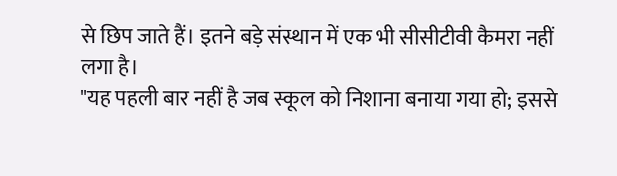से छिप जाते हैं। इतने बड़े संस्थान में एक भी सीसीटीवी कैमरा नहीं लगा है।
"यह पहली बार नहीं है जब स्कूल को निशाना बनाया गया हो; इससे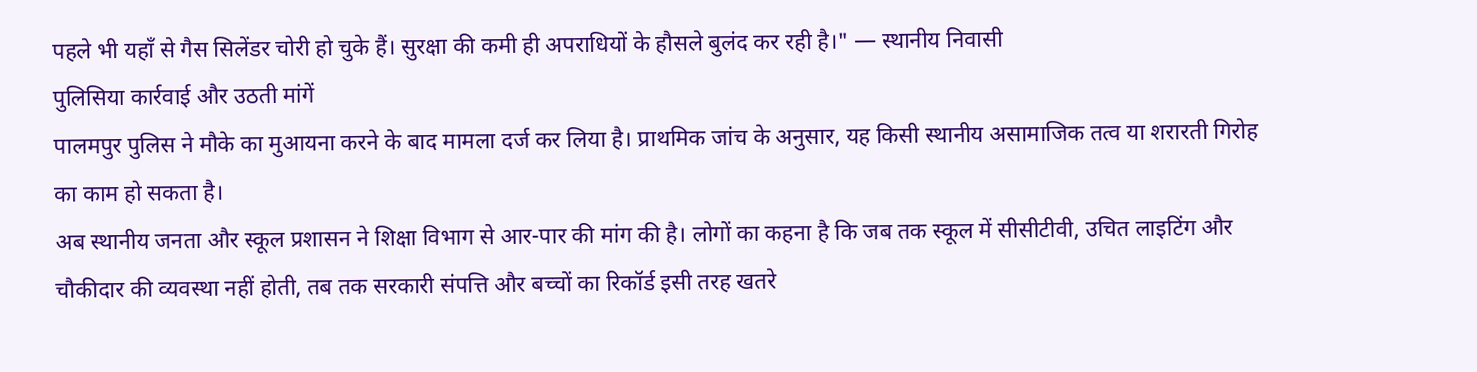पहले भी यहाँ से गैस सिलेंडर चोरी हो चुके हैं। सुरक्षा की कमी ही अपराधियों के हौसले बुलंद कर रही है।" — स्थानीय निवासी
पुलिसिया कार्रवाई और उठती मांगें
पालमपुर पुलिस ने मौके का मुआयना करने के बाद मामला दर्ज कर लिया है। प्राथमिक जांच के अनुसार, यह किसी स्थानीय असामाजिक तत्व या शरारती गिरोह का काम हो सकता है।
अब स्थानीय जनता और स्कूल प्रशासन ने शिक्षा विभाग से आर-पार की मांग की है। लोगों का कहना है कि जब तक स्कूल में सीसीटीवी, उचित लाइटिंग और चौकीदार की व्यवस्था नहीं होती, तब तक सरकारी संपत्ति और बच्चों का रिकॉर्ड इसी तरह खतरे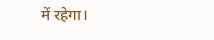में रहेगा।